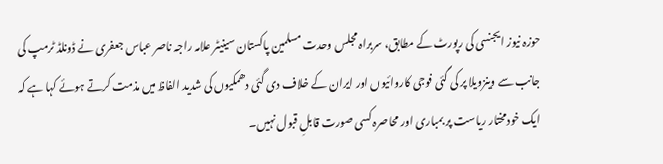حوزہ نیوز ایجنسی کی رپورٹ کے مطابق، سربراہ مجلس وحدت مسلمین پاکستان سینیٹر علامہ راجہ ناصر عباس جعفری نے ڈونلڈ ٹرمپ کی جانب سے وینزویلا پر کی گئی فوجی کاروائیوں اور ایران کے خلاف دی گئی دھمکیوں کی شدید الفاظ میں مذمت کرتے ہوئے کہا ہے کہ ایک خودمختار ریاست پر بمباری اور محاصرہ کسی صورت قابلِ قبول نہیں۔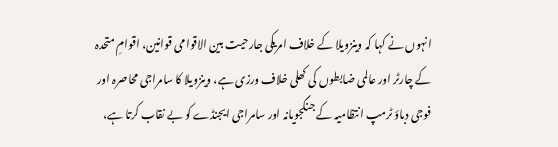انہوں نے کہا کہ وینزویلا کے خلاف امریکی جارحیت بین الاقوامی قوانین، اقوامِ متحدہ کے چارٹر اور عالمی ضابطوں کی کھلی خلاف ورزی ہے، وینزویلا کا سامراجی محاصرہ اور فوجی دباؤ ٹرمپ انتظامیہ کے جنگجویانہ اور سامراجی ایجنڈے کو بے نقاب کرتا ہے،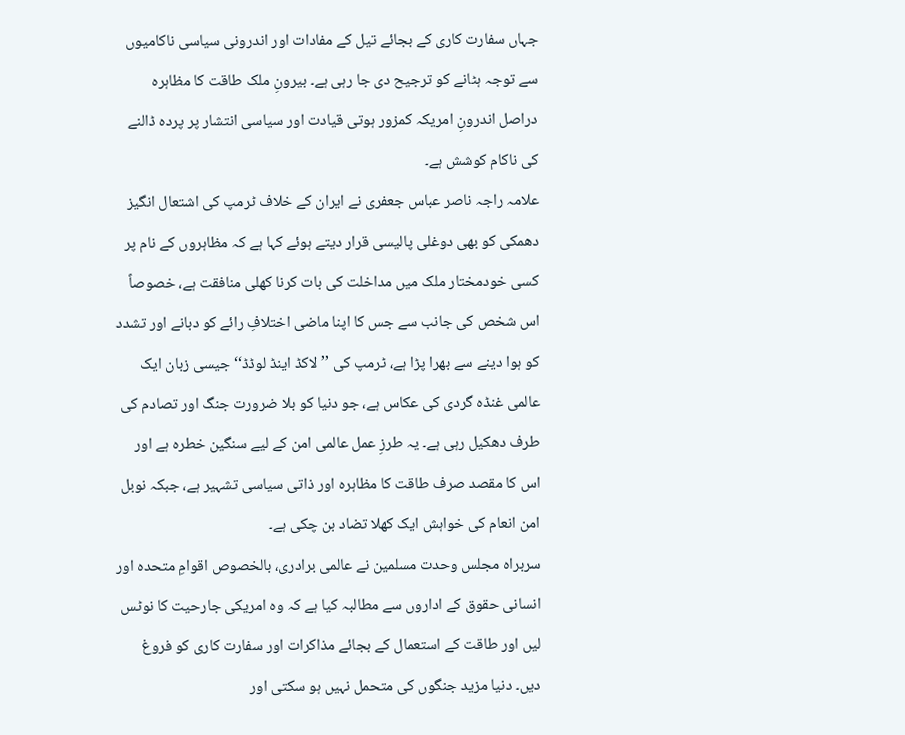جہاں سفارت کاری کے بجائے تیل کے مفادات اور اندرونی سیاسی ناکامیوں سے توجہ ہٹانے کو ترجیح دی جا رہی ہے۔ بیرونِ ملک طاقت کا مظاہرہ دراصل اندرونِ امریکہ کمزور ہوتی قیادت اور سیاسی انتشار پر پردہ ڈالنے کی ناکام کوشش ہے۔
علامہ راجہ ناصر عباس جعفری نے ایران کے خلاف ٹرمپ کی اشتعال انگیز دھمکی کو بھی دوغلی پالیسی قرار دیتے ہوئے کہا ہے کہ مظاہروں کے نام پر کسی خودمختار ملک میں مداخلت کی بات کرنا کھلی منافقت ہے، خصوصاً اس شخص کی جانب سے جس کا اپنا ماضی اختلافِ رائے کو دبانے اور تشدد کو ہوا دینے سے بھرا پڑا ہے، ٹرمپ کی ’’لاکڈ اینڈ لوڈڈ‘‘ جیسی زبان ایک عالمی غنڈہ گردی کی عکاس ہے، جو دنیا کو بلا ضرورت جنگ اور تصادم کی طرف دھکیل رہی ہے۔ یہ طرزِ عمل عالمی امن کے لیے سنگین خطرہ ہے اور اس کا مقصد صرف طاقت کا مظاہرہ اور ذاتی سیاسی تشہیر ہے، جبکہ نوبل امن انعام کی خواہش ایک کھلا تضاد بن چکی ہے۔
سربراہ مجلس وحدت مسلمین نے عالمی برادری، بالخصوص اقوامِ متحدہ اور انسانی حقوق کے اداروں سے مطالبہ کیا ہے کہ وہ امریکی جارحیت کا نوٹس لیں اور طاقت کے استعمال کے بجائے مذاکرات اور سفارت کاری کو فروغ دیں۔ دنیا مزید جنگوں کی متحمل نہیں ہو سکتی اور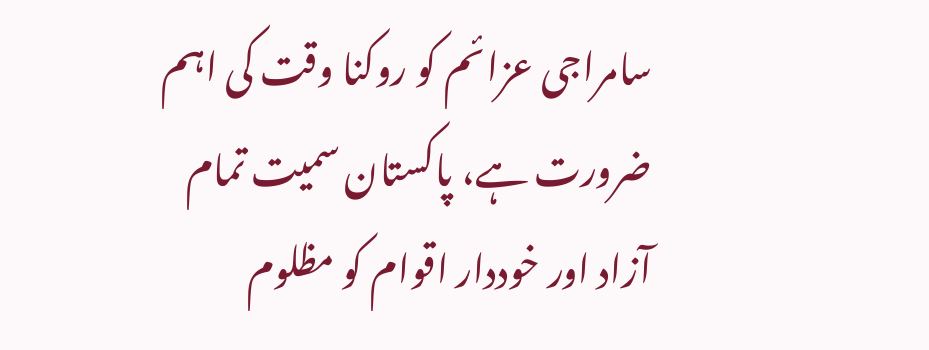سامراجی عزائم کو روکنا وقت کی اہم ضرورت ہے، پاکستان سمیت تمام آزاد اور خوددار اقوام کو مظلوم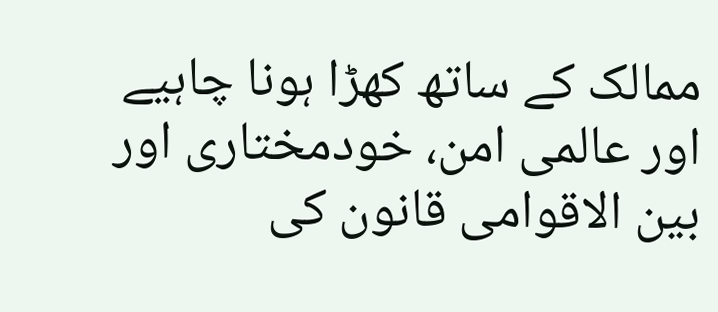ممالک کے ساتھ کھڑا ہونا چاہیے اور عالمی امن، خودمختاری اور بین الاقوامی قانون کی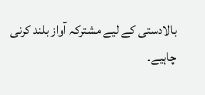بالادستی کے لیے مشترکہ آواز بلند کرنی چاہیے۔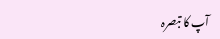آپ کا تبصرہ